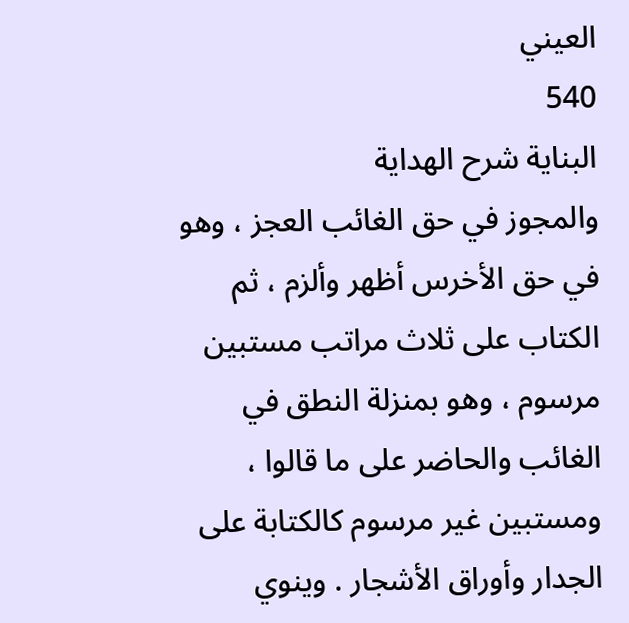العيني
540
البناية شرح الهداية
والمجوز في حق الغائب العجز ، وهو في حق الأخرس أظهر وألزم ، ثم الكتاب على ثلاث مراتب مستبين مرسوم ، وهو بمنزلة النطق في الغائب والحاضر على ما قالوا ، ومستبين غير مرسوم كالكتابة على الجدار وأوراق الأشجار . وينوي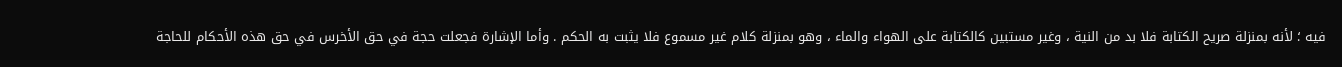فيه ؛ لأنه بمنزلة صريح الكتابة فلا بد من النية ، وغير مستبين كالكتابة على الهواء والماء ، وهو بمنزلة كلام غير مسموع فلا يثبت به الحكم . وأما الإشارة فجعلت حجة في حق الأخرس في حق هذه الأحكام للحاجة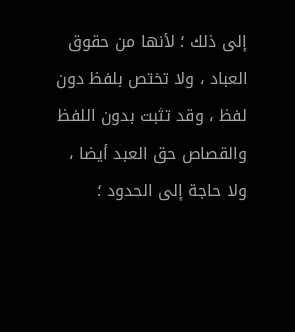إلى ذلك ؛ لأنها من حقوق العباد ، ولا تختص بلفظ دون لفظ ، وقد تثبت بدون اللفظ والقصاص حق العبد أيضا ، ولا حاجة إلى الحدود ؛